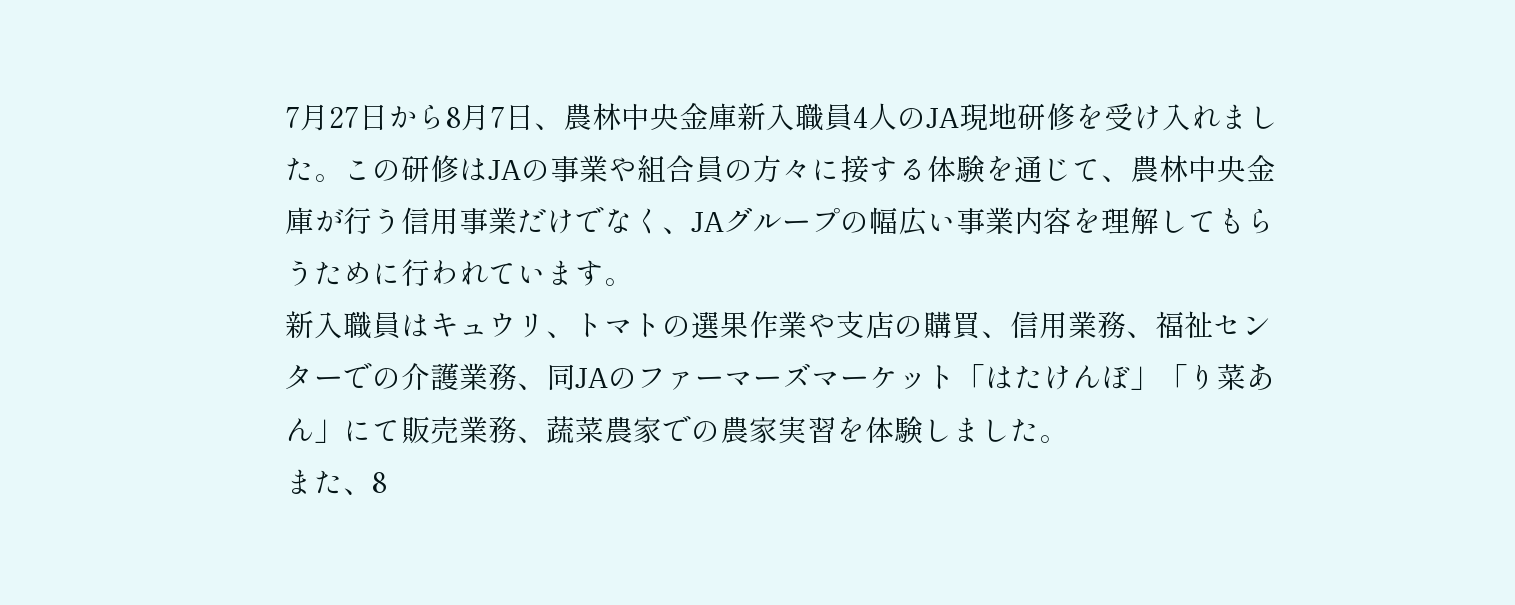7月27日から8月7日、農林中央金庫新入職員4人のJA現地研修を受け入れました。この研修はJAの事業や組合員の方々に接する体験を通じて、農林中央金庫が行う信用事業だけでなく、JAグループの幅広い事業内容を理解してもらうために行われています。
新入職員はキュウリ、トマトの選果作業や支店の購買、信用業務、福祉センターでの介護業務、同JAのファーマーズマーケット「はたけんぼ」「り菜あん」にて販売業務、蔬菜農家での農家実習を体験しました。
また、8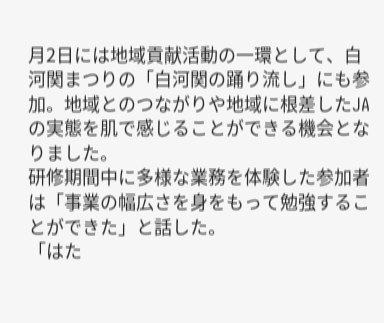月2日には地域貢献活動の一環として、白河関まつりの「白河関の踊り流し」にも参加。地域とのつながりや地域に根差したJAの実態を肌で感じることができる機会となりました。
研修期間中に多様な業務を体験した参加者は「事業の幅広さを身をもって勉強することができた」と話した。
「はた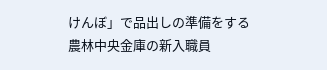けんぼ」で品出しの準備をする農林中央金庫の新入職員